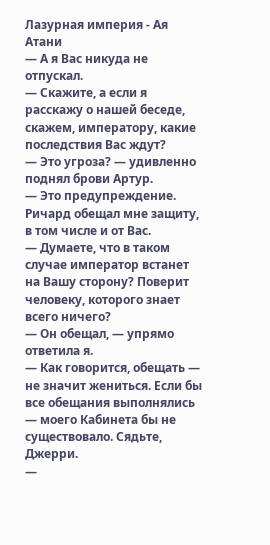Лазурная империя - Ая Атани
— А я Вас никуда не отпускал.
— Скажите, а если я расскажу о нашей беседе, скажем, императору, какие последствия Вас ждут?
— Это угроза? — удивленно поднял брови Артур.
— Это предупреждение. Ричард обещал мне защиту, в том числе и от Вас.
— Думаете, что в таком случае император встанет на Вашу сторону? Поверит человеку, которого знает всего ничего?
— Он обещал, — упрямо ответила я.
— Как говорится, обещать — не значит жениться. Если бы все обещания выполнялись — моего Кабинета бы не существовало. Сядьте, Джерри.
—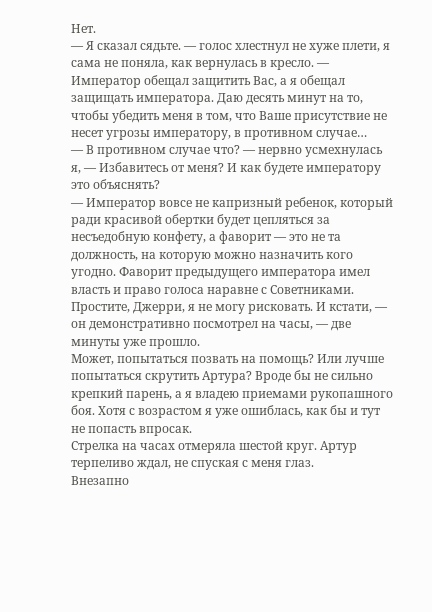Нет.
— Я сказал сядьте. — голос хлестнул не хуже плети, я сама не поняла, как вернулась в кресло. — Император обещал защитить Вас, а я обещал защищать императора. Даю десять минут на то, чтобы убедить меня в том, что Ваше присутствие не несет угрозы императору, в противном случае…
— В противном случае что? — нервно усмехнулась я, — Избавитесь от меня? И как будете императору это объяснять?
— Император вовсе не капризный ребенок, который ради красивой обертки будет цепляться за несъедобную конфету, а фаворит — это не та должность, на которую можно назначить кого угодно. Фаворит предыдущего императора имел власть и право голоса наравне с Советниками. Простите, Джерри, я не могу рисковать. И кстати, — он демонстративно посмотрел на часы, — две минуты уже прошло.
Может, попытаться позвать на помощь? Или лучше попытаться скрутить Артура? Вроде бы не сильно крепкий парень, а я владею приемами рукопашного боя. Хотя с возрастом я уже ошиблась, как бы и тут не попасть впросак.
Стрелка на часах отмеряла шестой круг. Артур терпеливо ждал, не спуская с меня глаз.
Внезапно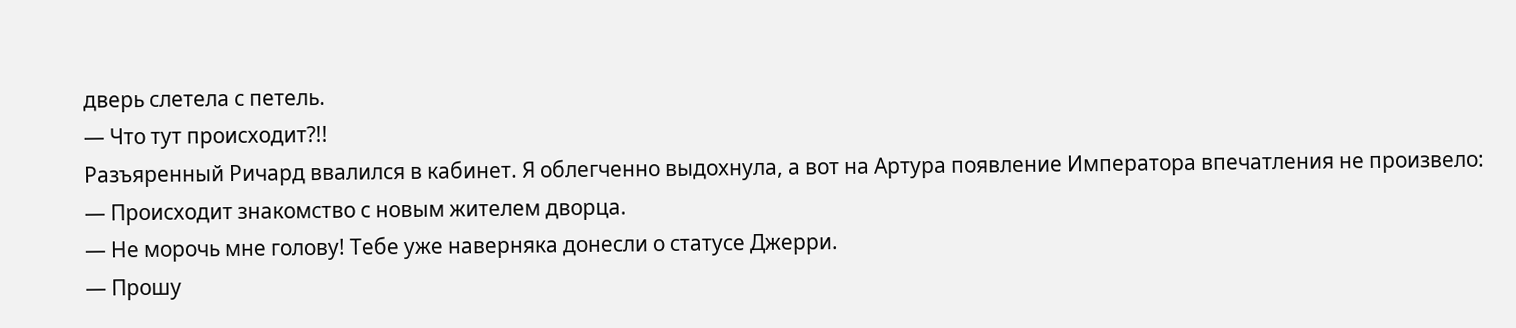дверь слетела с петель.
— Что тут происходит?!!
Разъяренный Ричард ввалился в кабинет. Я облегченно выдохнула, а вот на Артура появление Императора впечатления не произвело:
— Происходит знакомство с новым жителем дворца.
— Не морочь мне голову! Тебе уже наверняка донесли о статусе Джерри.
— Прошу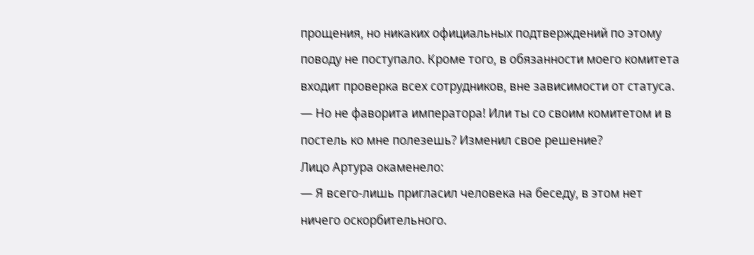прощения, но никаких официальных подтверждений по этому поводу не поступало. Кроме того, в обязанности моего комитета входит проверка всех сотрудников, вне зависимости от статуса.
— Но не фаворита императора! Или ты со своим комитетом и в постель ко мне полезешь? Изменил свое решение?
Лицо Артура окаменело:
— Я всего-лишь пригласил человека на беседу, в этом нет ничего оскорбительного.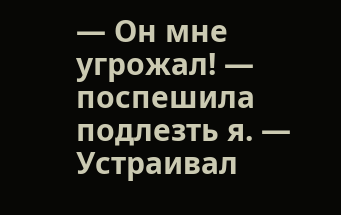— Он мне угрожал! — поспешила подлезть я. — Устраивал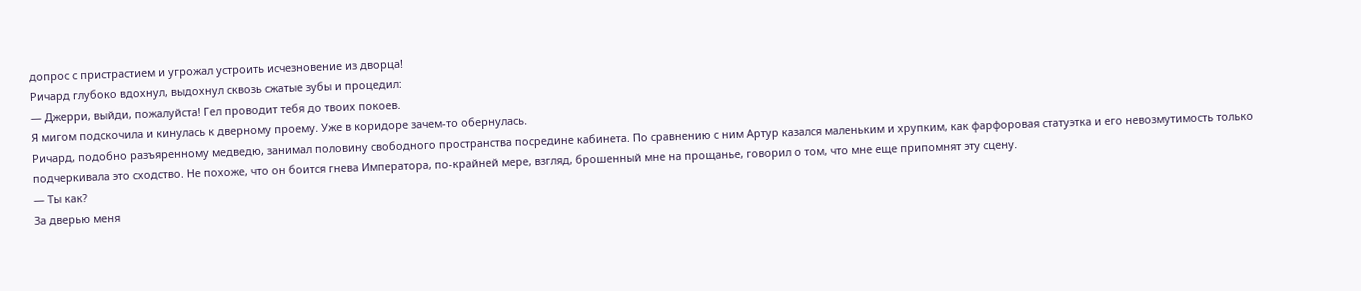допрос с пристрастием и угрожал устроить исчезновение из дворца!
Ричард глубоко вдохнул, выдохнул сквозь сжатые зубы и процедил:
— Джерри, выйди, пожалуйста! Гел проводит тебя до твоих покоев.
Я мигом подскочила и кинулась к дверному проему. Уже в коридоре зачем-то обернулась.
Ричард, подобно разъяренному медведю, занимал половину свободного пространства посредине кабинета. По сравнению с ним Артур казался маленьким и хрупким, как фарфоровая статуэтка и его невозмутимость только подчеркивала это сходство. Не похоже, что он боится гнева Императора, по-крайней мере, взгляд, брошенный мне на прощанье, говорил о том, что мне еще припомнят эту сцену.
— Ты как?
За дверью меня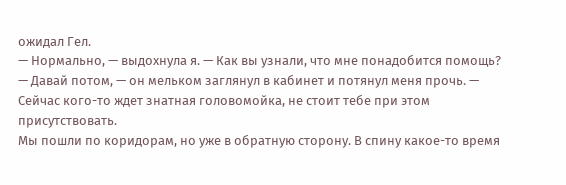ожидал Гел.
— Нормально, — выдохнула я. — Как вы узнали, что мне понадобится помощь?
— Давай потом, — он мельком заглянул в кабинет и потянул меня прочь. — Сейчас кого-то ждет знатная головомойка, не стоит тебе при этом присутствовать.
Мы пошли по коридорам, но уже в обратную сторону. В спину какое-то время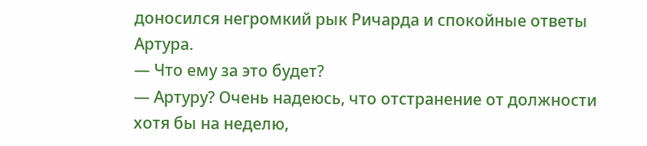доносился негромкий рык Ричарда и спокойные ответы Артура.
— Что ему за это будет?
— Артуру? Очень надеюсь, что отстранение от должности хотя бы на неделю,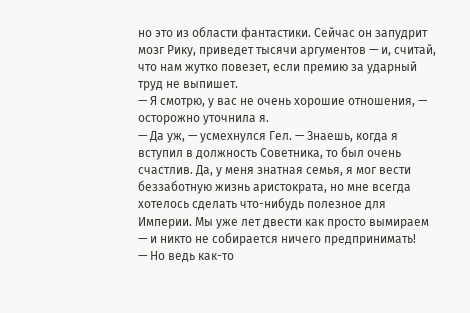но это из области фантастики. Сейчас он запудрит мозг Рику, приведет тысячи аргументов — и, считай, что нам жутко повезет, если премию за ударный труд не выпишет.
— Я смотрю, у вас не очень хорошие отношения, — осторожно уточнила я.
— Да уж, — усмехнулся Гел. — Знаешь, когда я вступил в должность Советника, то был очень счастлив. Да, у меня знатная семья, я мог вести беззаботную жизнь аристократа, но мне всегда хотелось сделать что-нибудь полезное для Империи. Мы уже лет двести как просто вымираем — и никто не собирается ничего предпринимать!
— Но ведь как-то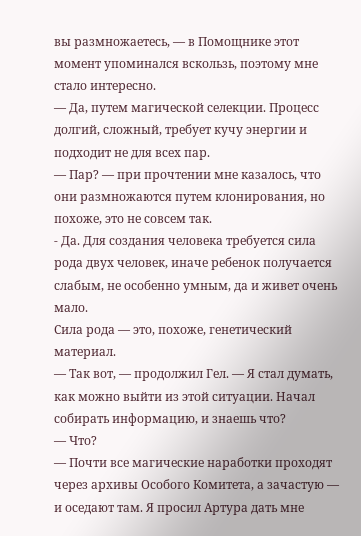вы размножаетесь, — в Помощнике этот момент упоминался вскользь, поэтому мне стало интересно.
— Да, путем магической селекции. Процесс долгий, сложный, требует кучу энергии и подходит не для всех пар.
— Пар? — при прочтении мне казалось, что они размножаются путем клонирования, но похоже, это не совсем так.
- Да. Для создания человека требуется сила рода двух человек, иначе ребенок получается слабым, не особенно умным, да и живет очень мало.
Сила рода — это, похоже, генетический материал.
— Так вот, — продолжил Гел. — Я стал думать, как можно выйти из этой ситуации. Начал собирать информацию, и знаешь что?
— Что?
— Почти все магические наработки проходят через архивы Особого Комитета, а зачастую — и оседают там. Я просил Артура дать мне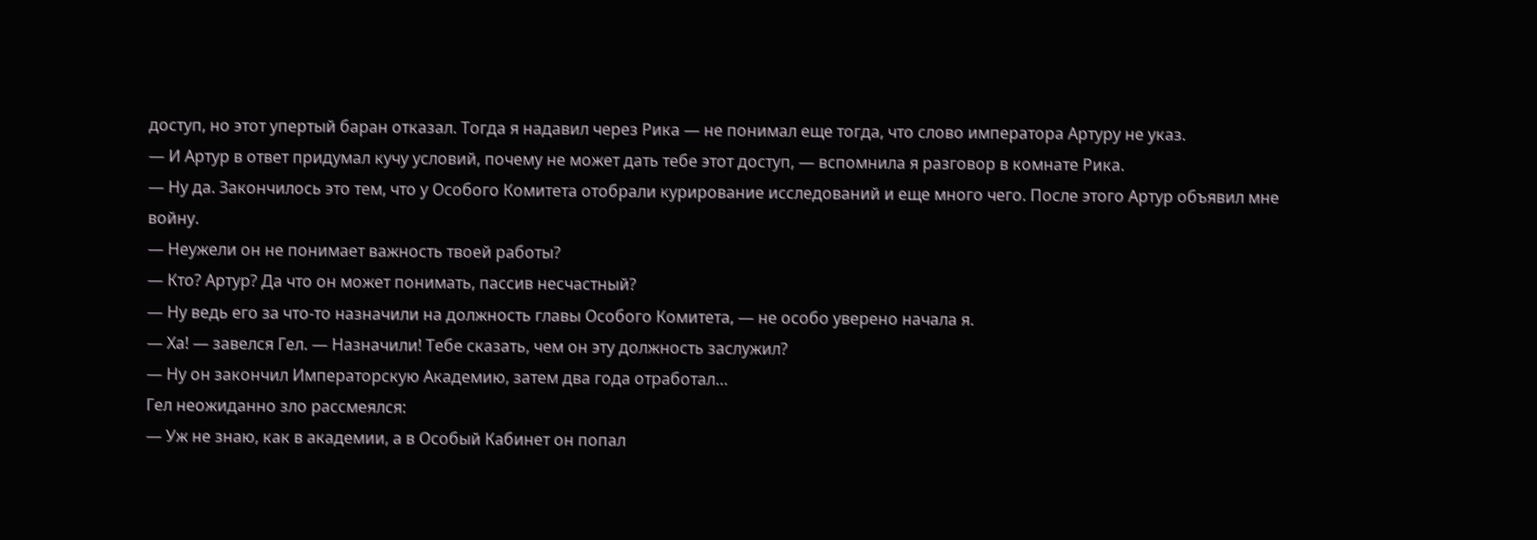доступ, но этот упертый баран отказал. Тогда я надавил через Рика — не понимал еще тогда, что слово императора Артуру не указ.
— И Артур в ответ придумал кучу условий, почему не может дать тебе этот доступ, — вспомнила я разговор в комнате Рика.
— Ну да. Закончилось это тем, что у Особого Комитета отобрали курирование исследований и еще много чего. После этого Артур объявил мне войну.
— Неужели он не понимает важность твоей работы?
— Кто? Артур? Да что он может понимать, пассив несчастный?
— Ну ведь его за что-то назначили на должность главы Особого Комитета, — не особо уверено начала я.
— Ха! — завелся Гел. — Назначили! Тебе сказать, чем он эту должность заслужил?
— Ну он закончил Императорскую Академию, затем два года отработал…
Гел неожиданно зло рассмеялся:
— Уж не знаю, как в академии, а в Особый Кабинет он попал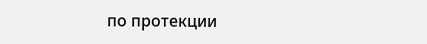по протекции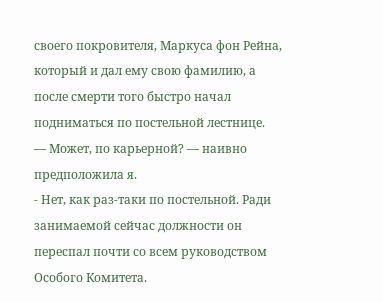своего покровителя, Маркуса фон Рейна, который и дал ему свою фамилию, а после смерти того быстро начал подниматься по постельной лестнице.
— Может, по карьерной? — наивно предположила я.
- Нет, как раз-таки по постельной. Ради занимаемой сейчас должности он переспал почти со всем руководством Особого Комитета.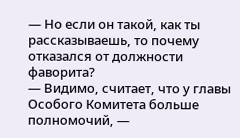— Но если он такой, как ты рассказываешь, то почему отказался от должности фаворита?
— Видимо, считает, что у главы Особого Комитета больше полномочий, —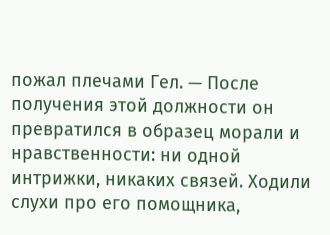пожал плечами Гел. — После получения этой должности он превратился в образец морали и нравственности: ни одной интрижки, никаких связей. Ходили слухи про его помощника,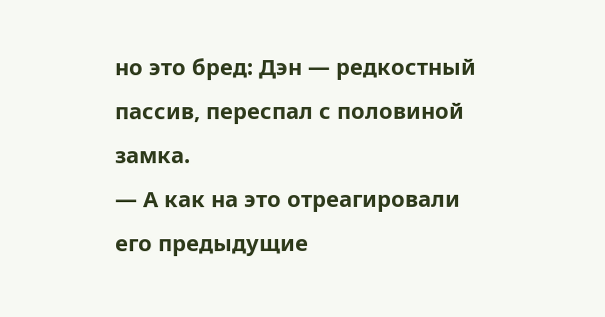но это бред: Дэн — редкостный пассив, переспал с половиной замка.
— А как на это отреагировали его предыдущие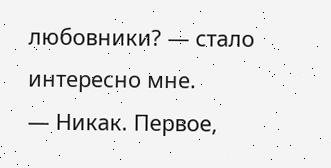любовники? — стало интересно мне.
— Никак. Первое,